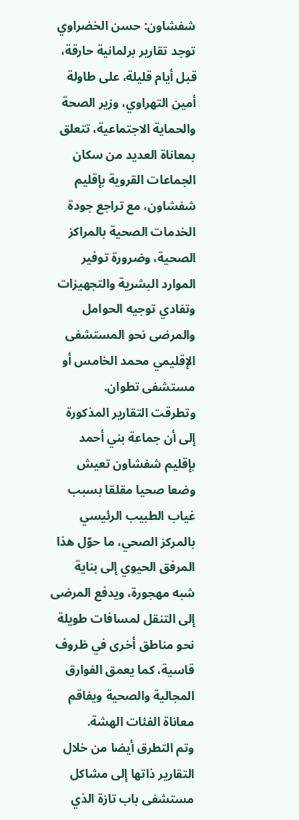شفشاون: حسن الخضراوي
توجد تقارير برلمانية حارقة، قبل أيام قليلة، على طاولة أمين التهراوي، وزير الصحة والحماية الاجتماعية، تتعلق بمعاناة العديد من سكان الجماعات القروية بإقليم شفشاون، مع تراجع جودة الخدمات الصحية بالمراكز الصحية، وضرورة توفير الموارد البشرية والتجهيزات وتفادي توجيه الحوامل والمرضى نحو المستشفى الإقليمي محمد الخامس أو مستشفى تطوان.
وتطرقت التقارير المذكورة إلى أن جماعة بني أحمد بإقليم شفشاون تعيش وضعا صحيا مقلقا بسبب غياب الطبيب الرئيسي بالمركز الصحي، ما حوّل هذا المرفق الحيوي إلى بناية شبه مهجورة، ويدفع المرضى إلى التنقل لمسافات طويلة نحو مناطق أخرى في ظروف قاسية، كما يعمق الفوارق المجالية والصحية ويفاقم معاناة الفئات الهشة.
وتم التطرق أيضا من خلال التقارير ذاتها إلى مشاكل مستشفى باب تازة الذي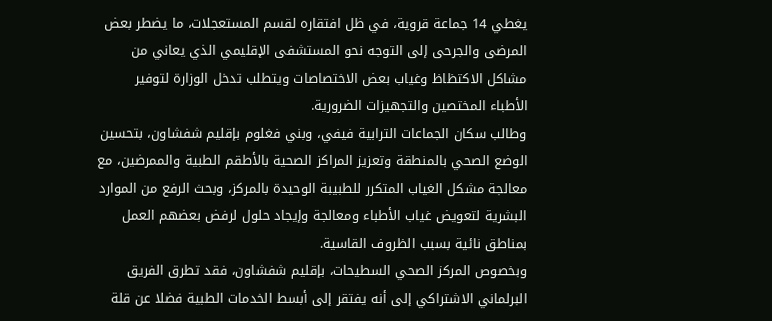يغطي 14 جماعة قروية، في ظل افتقاره لقسم المستعجلات، ما يضطر بعض المرضى والجرحى إلى التوجه نحو المستشفى الإقليمي الذي يعاني من مشاكل الاكتظاظ وغياب بعض الاختصاصات ويتطلب تدخل الوزارة لتوفير الأطباء المختصين والتجهيزات الضرورية.
وطالب سكان الجماعات الترابية فيفي، وبني فغلوم بإقليم شفشاون، بتحسين الوضع الصحي بالمنطقة وتعزيز المراكز الصحية بالأطقم الطبية والممرضين، مع معالجة مشكل الغياب المتكرر للطبيبة الوحيدة بالمركز، وبحث الرفع من الموارد البشرية لتعويض غياب الأطباء ومعالجة وإيجاد حلول لرفض بعضهم العمل بمناطق نائية بسبب الظروف القاسية.
وبخصوص المركز الصحي السطيحات، بإقليم شفشاون، فقد تطرق الفريق البرلماني الاشتراكي إلى أنه يفتقر إلى أبسط الخدمات الطبية فضلا عن قلة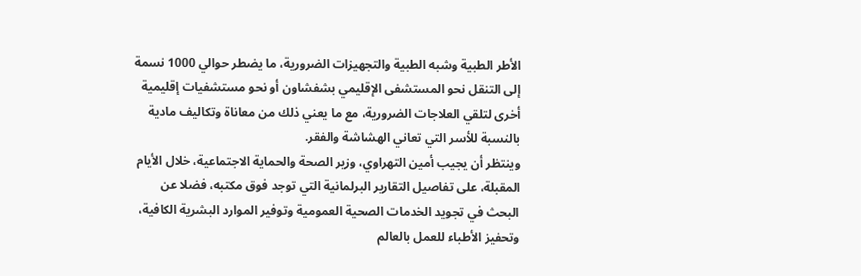الأطر الطبية وشبه الطبية والتجهيزات الضرورية، ما يضطر حوالي 1000 نسمة إلى التنقل نحو المستشفى الإقليمي بشفشاون أو نحو مستشفيات إقليمية أخرى لتلقي العلاجات الضرورية، مع ما يعني ذلك من معاناة وتكاليف مادية بالنسبة للأسر التي تعاني الهشاشة والفقر.
وينتظر أن يجيب أمين التهراوي، وزير الصحة والحماية الاجتماعية، خلال الأيام المقبلة، على تفاصيل التقارير البرلمانية التي توجد فوق مكتبه، فضلا عن البحث في تجويد الخدمات الصحية العمومية وتوفير الموارد البشرية الكافية، وتحفيز الأطباء للعمل بالعالم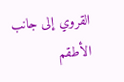القروي إلى جانب الأطقم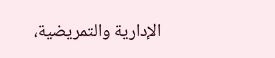الإدارية والتمريضية،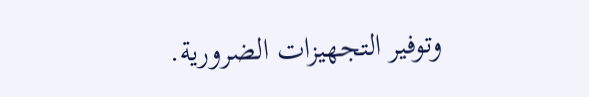وتوفير التجهيزات الضرورية.